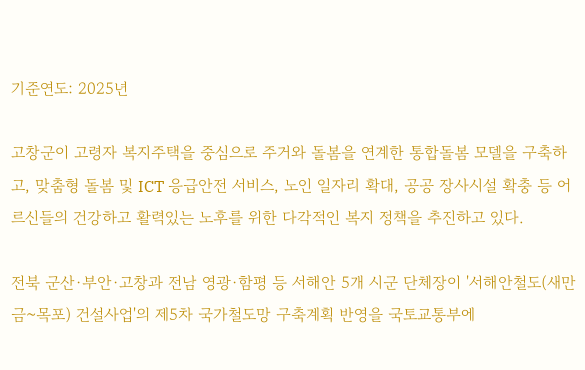기준연도: 2025년

고창군이 고령자 복지주택을 중심으로 주거와 돌봄을 연계한 통합돌봄 모델을 구축하고, 맞춤형 돌봄 및 ICT 응급안전 서비스, 노인 일자리 확대, 공공 장사시설 확충 등 어르신들의 건강하고 활력있는 노후를 위한 다각적인 복지 정책을 추진하고 있다.

전북 군산·부안·고창과 전남 영광·함평 등 서해안 5개 시군 단체장이 '서해안철도(새만금~목포) 건설사업'의 제5차 국가철도망 구축계획 반영을 국토교통부에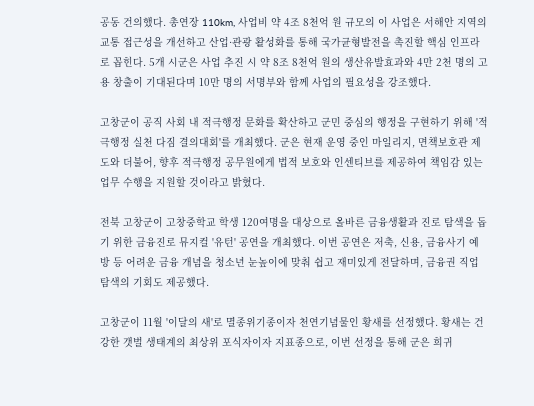공동 건의했다. 총연장 110km, 사업비 약 4조 8천억 원 규모의 이 사업은 서해안 지역의 교통 접근성을 개선하고 산업·관광 활성화를 통해 국가균형발전을 촉진할 핵심 인프라로 꼽힌다. 5개 시군은 사업 추진 시 약 8조 8천억 원의 생산유발효과와 4만 2천 명의 고용 창출이 기대된다며 10만 명의 서명부와 함께 사업의 필요성을 강조했다.

고창군이 공직 사회 내 적극행정 문화를 확산하고 군민 중심의 행정을 구현하기 위해 '적극행정 실천 다짐 결의대회'를 개최했다. 군은 현재 운영 중인 마일리지, 면책보호관 제도와 더불어, 향후 적극행정 공무원에게 법적 보호와 인센티브를 제공하여 책임감 있는 업무 수행을 지원할 것이라고 밝혔다.

전북 고창군이 고창중학교 학생 120여명을 대상으로 올바른 금융생활과 진로 탐색을 돕기 위한 금융진로 뮤지컬 '유턴' 공연을 개최했다. 이번 공연은 저축, 신용, 금융사기 예방 등 어려운 금융 개념을 청소년 눈높이에 맞춰 쉽고 재미있게 전달하며, 금융권 직업 탐색의 기회도 제공했다.

고창군이 11월 '이달의 새'로 멸종위기종이자 천연기념물인 황새를 선정했다. 황새는 건강한 갯벌 생태계의 최상위 포식자이자 지표종으로, 이번 선정을 통해 군은 희귀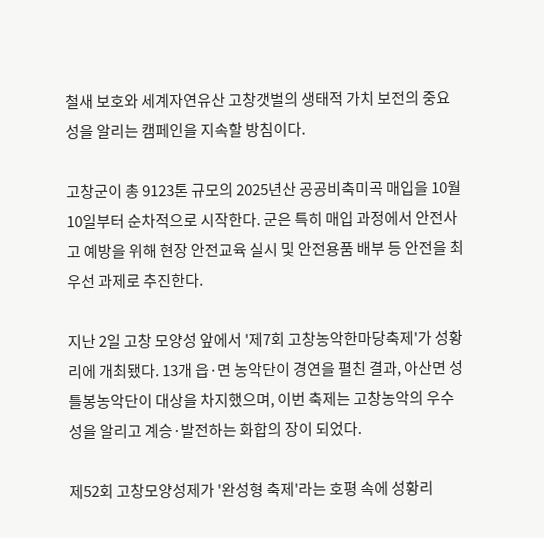철새 보호와 세계자연유산 고창갯벌의 생태적 가치 보전의 중요성을 알리는 캠페인을 지속할 방침이다.

고창군이 총 9123톤 규모의 2025년산 공공비축미곡 매입을 10월 10일부터 순차적으로 시작한다. 군은 특히 매입 과정에서 안전사고 예방을 위해 현장 안전교육 실시 및 안전용품 배부 등 안전을 최우선 과제로 추진한다.

지난 2일 고창 모양성 앞에서 '제7회 고창농악한마당축제'가 성황리에 개최됐다. 13개 읍·면 농악단이 경연을 펼친 결과, 아산면 성틀봉농악단이 대상을 차지했으며, 이번 축제는 고창농악의 우수성을 알리고 계승·발전하는 화합의 장이 되었다.

제52회 고창모양성제가 '완성형 축제'라는 호평 속에 성황리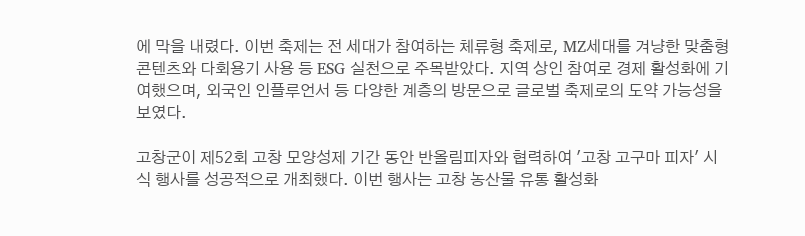에 막을 내렸다. 이번 축제는 전 세대가 참여하는 체류형 축제로, MZ세대를 겨냥한 맞춤형 콘텐츠와 다회용기 사용 등 ESG 실천으로 주목받았다. 지역 상인 참여로 경제 활성화에 기여했으며, 외국인 인플루언서 등 다양한 계층의 방문으로 글로벌 축제로의 도약 가능성을 보였다.

고창군이 제52회 고창 모양성제 기간 동안 반올림피자와 협력하여 '고창 고구마 피자' 시식 행사를 성공적으로 개최했다. 이번 행사는 고창 농산물 유통 활성화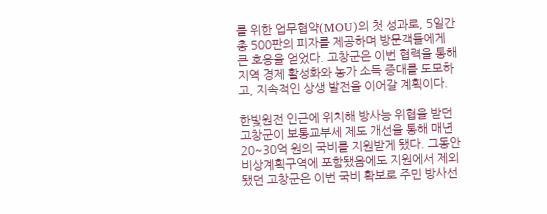를 위한 업무협약(MOU)의 첫 성과로, 5일간 총 500판의 피자를 제공하며 방문객들에게 큰 호응을 얻었다. 고창군은 이번 협력을 통해 지역 경제 활성화와 농가 소득 증대를 도모하고, 지속적인 상생 발전을 이어갈 계획이다.

한빛원전 인근에 위치해 방사능 위협을 받던 고창군이 보통교부세 제도 개선을 통해 매년 20~30억 원의 국비를 지원받게 됐다. 그동안 비상계획구역에 포함됐음에도 지원에서 제외됐던 고창군은 이번 국비 확보로 주민 방사선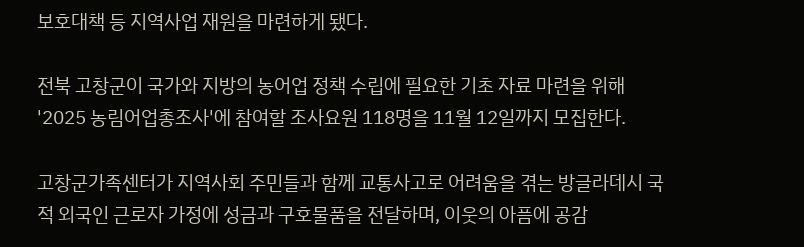보호대책 등 지역사업 재원을 마련하게 됐다.

전북 고창군이 국가와 지방의 농어업 정책 수립에 필요한 기초 자료 마련을 위해 '2025 농림어업총조사'에 참여할 조사요원 118명을 11월 12일까지 모집한다.

고창군가족센터가 지역사회 주민들과 함께 교통사고로 어려움을 겪는 방글라데시 국적 외국인 근로자 가정에 성금과 구호물품을 전달하며, 이웃의 아픔에 공감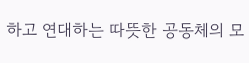하고 연대하는 따뜻한 공동체의 모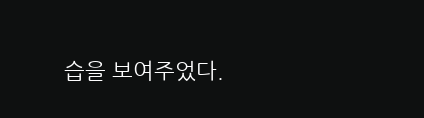습을 보여주었다.